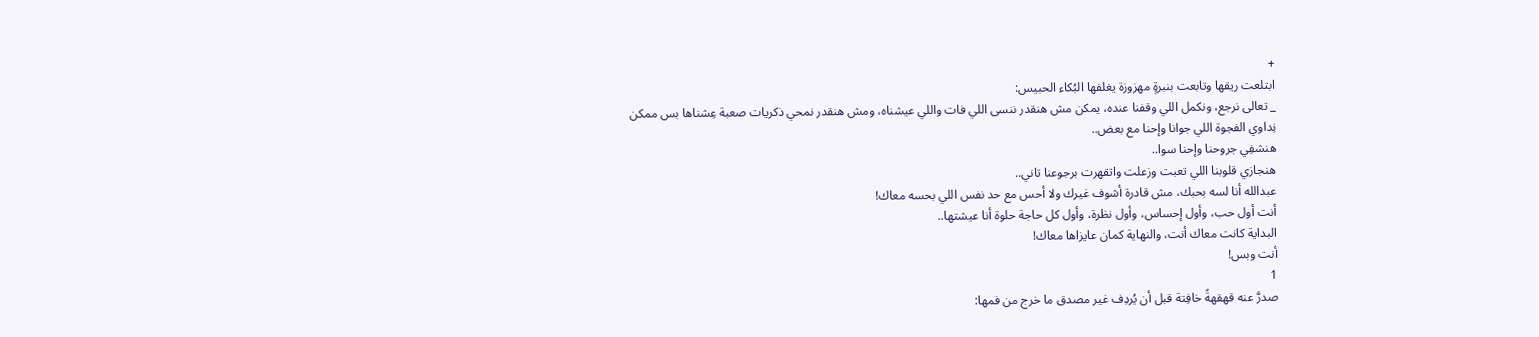+
ابتلعت ريقها وتابعت بنبرةٍ مهزوزة يغلفها البُكاء الحبيس:
_ تعالى نرجع، ونكمل اللي وقفنا عنده، يمكن مش هنقدر ننسى اللي فات واللي عيشناه، ومش هنقدر نمحي ذكريات صعبة عِشناها بس ممكن نِداوي الفجوة اللي جوانا وإحنا مع بعض..
هنشفِي جروحنا وإحنا سوا..
هنجازي قلوبنا اللي تعبت وزعلت واتقهرت برجوعنا تاني..
عبدالله أنا لسه بحبك، مش قادرة أشوف غيرك ولا أحس مع حد نفس اللي بحسه معاك!
أنت أول حب، وأول إحساس، وأول نظرة، وأول كل حاجة حلوة أنا عيشتها..
البداية كانت معاك أنت، والنهاية كمان عايزاها معاك!
أنت وبس!
1
صدرَّ عنه قهقهةً خافِتة قبل أن يُردِف غير مصدق ما خرج من فمها: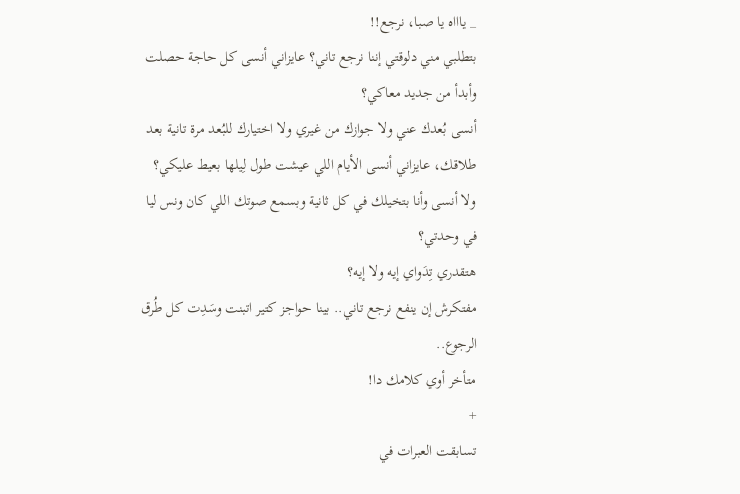_ ياااه يا صبا، نرجع!!
بتطلبي مني دلوقتي إننا نرجع تاني؟ عايزاني أنسى كل حاجة حصلت وأبدأ من جديد معاكي؟
أنسى بُعدك عني ولا جوازك من غيري ولا اختيارك للبُعد مرة تانية بعد طلاقك، عايزاني أنسى الأيام اللي عيشت طول لِيلها بعيط عليكي؟
ولا أنسى وأنا بتخيلك في كل ثانية وبسمع صوتك اللي كان ونس ليا في وحدتي؟
هتقدري تِدَواي إيه ولا إيه؟
مفتكرش إن ينفع نرجع تاني.. بينا حواجز كتير اتبنت وسَدِت كل طُرق الرجوع..
متأخر أوي كلامك دا!
+
تسابقت العبرات في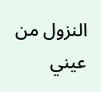النزول من عيني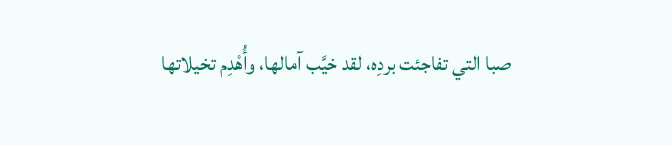صبا التي تفاجئت بردِه، لقد خيَّب آمالها، وأُهْدِم تخيلاتها